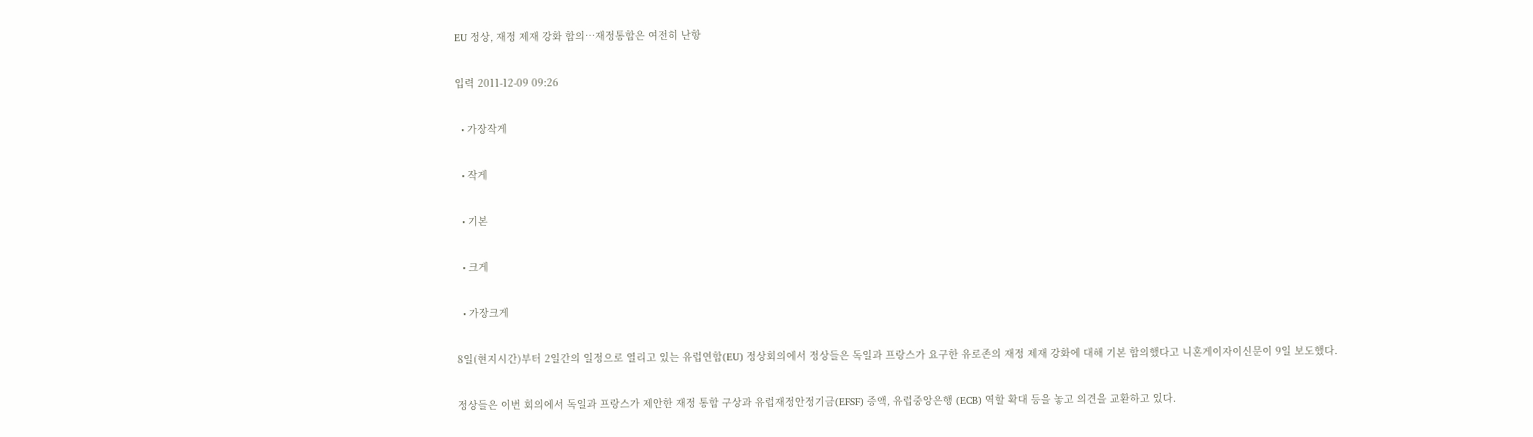EU 정상, 재정 제재 강화 합의…재정통합은 여전히 난항

입력 2011-12-09 09:26

  • 가장작게

  • 작게

  • 기본

  • 크게

  • 가장크게

8일(현지시간)부터 2일간의 일정으로 열리고 있는 유럽연합(EU) 정상회의에서 정상들은 독일과 프랑스가 요구한 유로존의 재정 제재 강화에 대해 기본 합의했다고 니혼게이자이신문이 9일 보도했다.

정상들은 이번 회의에서 독일과 프랑스가 제안한 재정 통합 구상과 유럽재정안정기금(EFSF) 증액, 유럽중앙은행 (ECB) 역할 확대 등을 놓고 의견을 교환하고 있다.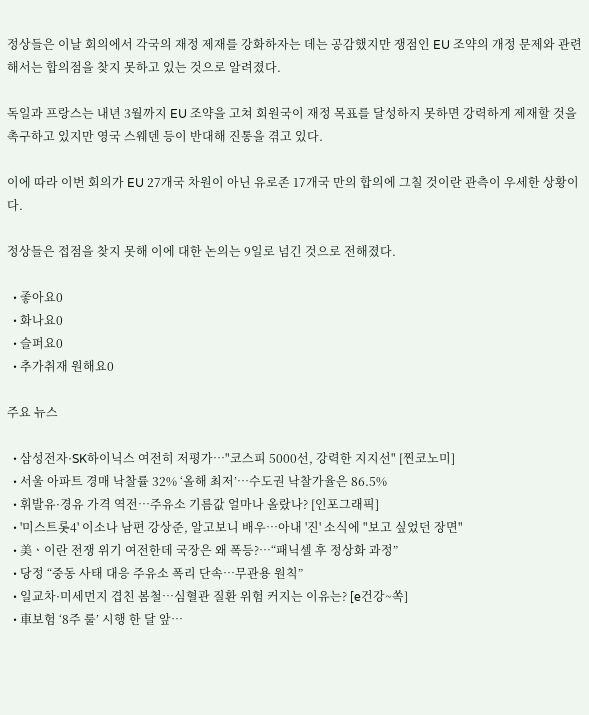정상들은 이날 회의에서 각국의 재정 제재를 강화하자는 데는 공감했지만 쟁점인 EU 조약의 개정 문제와 관련해서는 합의점을 찾지 못하고 있는 것으로 알려졌다.

독일과 프랑스는 내년 3월까지 EU 조약을 고쳐 회원국이 재정 목표를 달성하지 못하면 강력하게 제재할 것을 촉구하고 있지만 영국 스웨덴 등이 반대해 진통을 겪고 있다.

이에 따라 이번 회의가 EU 27개국 차원이 아닌 유로존 17개국 만의 합의에 그칠 것이란 관측이 우세한 상황이다.

정상들은 접점을 찾지 못해 이에 대한 논의는 9일로 넘긴 것으로 전해졌다.

  • 좋아요0
  • 화나요0
  • 슬퍼요0
  • 추가취재 원해요0

주요 뉴스

  • 삼성전자·SK하이닉스 여전히 저평가…"코스피 5000선, 강력한 지지선" [찐코노미]
  • 서울 아파트 경매 낙찰률 32% ‘올해 최저’⋯수도권 낙찰가율은 86.5%
  • 휘발유·경유 가격 역전…주유소 기름값 얼마나 올랐나? [인포그래픽]
  • '미스트롯4' 이소나 남편 강상준, 알고보니 배우⋯아내 '진' 소식에 "보고 싶었던 장면"
  • 美ㆍ이란 전쟁 위기 여전한데 국장은 왜 폭등?⋯“패닉셀 후 정상화 과정”
  • 당정 “중동 사태 대응 주유소 폭리 단속…무관용 원칙”
  • 일교차·미세먼지 겹친 봄철…심혈관 질환 위험 커지는 이유는? [e건강~쏙]
  • 車보험 ‘8주 룰’ 시행 한 달 앞…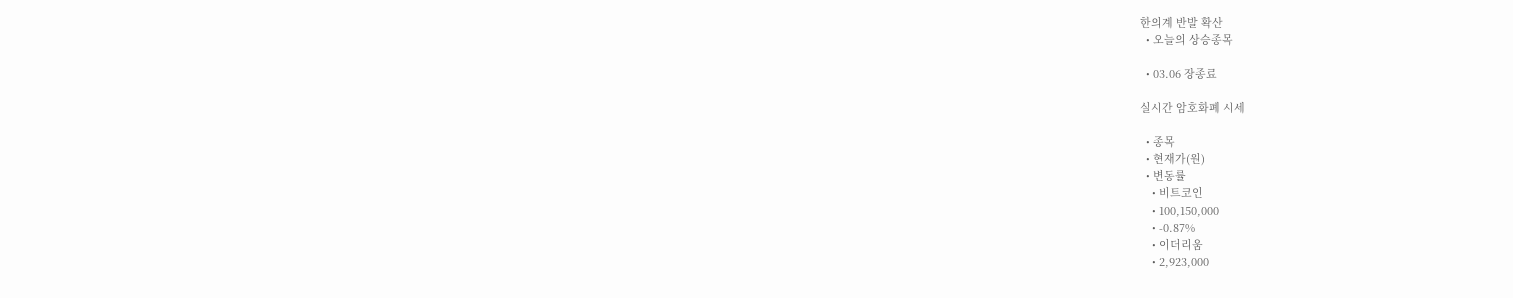한의계 반발 확산
  • 오늘의 상승종목

  • 03.06 장종료

실시간 암호화폐 시세

  • 종목
  • 현재가(원)
  • 변동률
    • 비트코인
    • 100,150,000
    • -0.87%
    • 이더리움
    • 2,923,000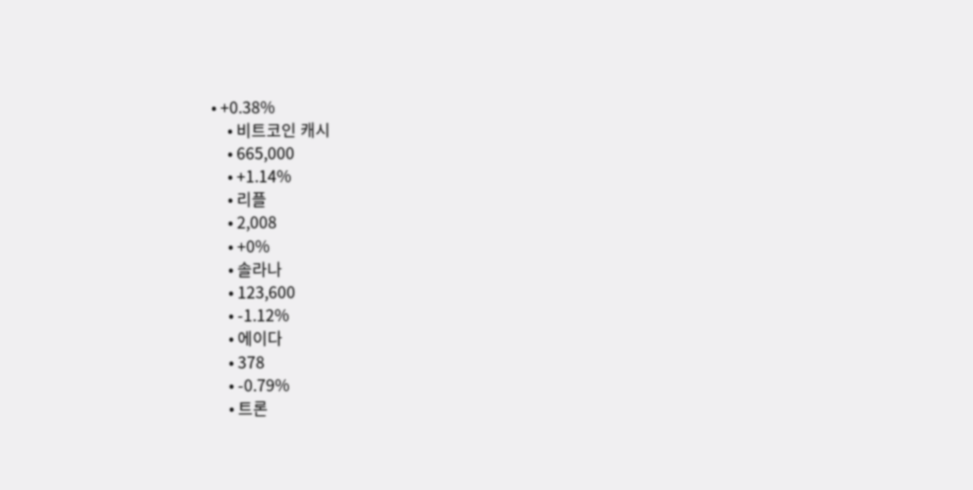• +0.38%
    • 비트코인 캐시
    • 665,000
    • +1.14%
    • 리플
    • 2,008
    • +0%
    • 솔라나
    • 123,600
    • -1.12%
    • 에이다
    • 378
    • -0.79%
    • 트론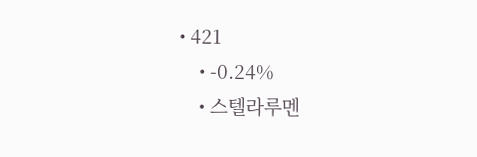• 421
    • -0.24%
    • 스텔라루멘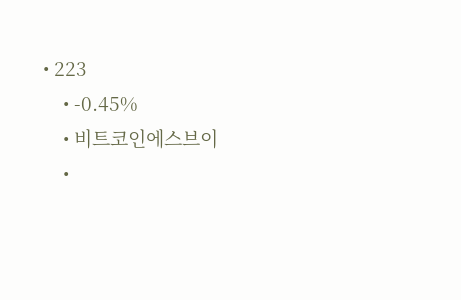• 223
    • -0.45%
    • 비트코인에스브이
    •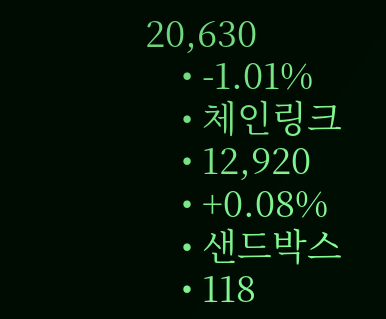20,630
    • -1.01%
    • 체인링크
    • 12,920
    • +0.08%
    • 샌드박스
    • 118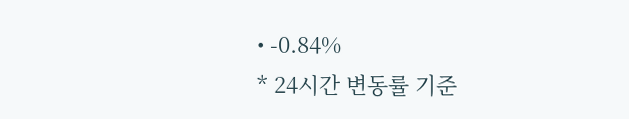• -0.84%
* 24시간 변동률 기준